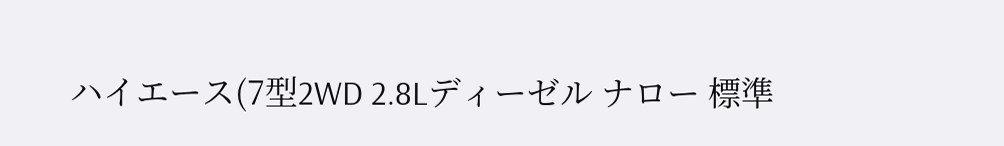ハイエース(7型2WD 2.8Lディーゼル ナロー 標準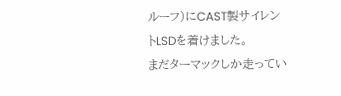ルーフ)にCAST製サイレントLSDを着けました。
まだターマックしか走ってい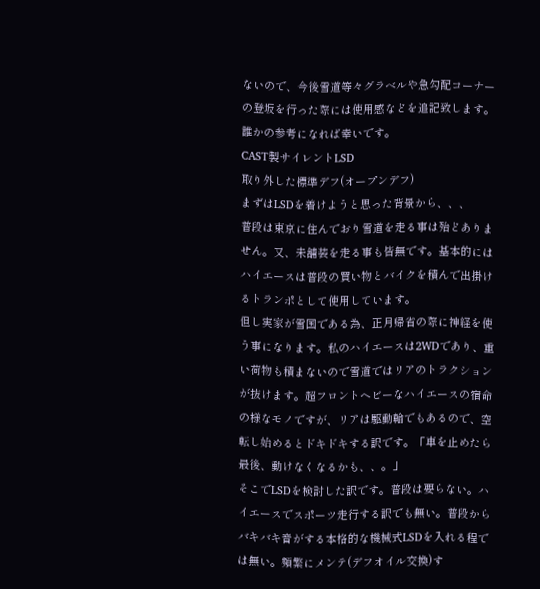ないので、今後雪道等々グラベルや急勾配コーナーの登坂を行った際には使用感などを追記致します。誰かの参考になれば幸いです。
CAST製サイレントLSD
取り外した標準デフ(オープンデフ)
まずはLSDを着けようと思った背景から、、、
普段は東京に住んでおり雪道を走る事は殆どありません。又、未舗装を走る事も皆無です。基本的にはハイエースは普段の買い物とバイクを積んで出掛けるトランポとして使用しています。
但し実家が雪国である為、正月帰省の際に神経を使う事になります。私のハイエースは2WDであり、重い荷物も積まないので雪道ではリアのトラクションが抜けます。超フロントヘビーなハイエースの宿命の様なモノですが、リアは駆動輪でもあるので、空転し始めるとドキドキする訳です。「車を止めたら最後、動けなくなるかも、、。」
そこでLSDを検討した訳です。普段は要らない。ハイエースでスポーツ走行する訳でも無い。普段からバキバキ音がする本格的な機械式LSDを入れる程では無い。頻繁にメンテ(デフオイル交換)す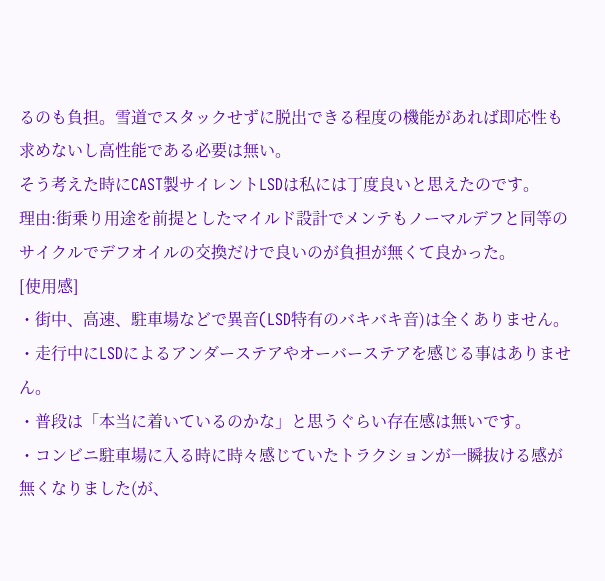るのも負担。雪道でスタックせずに脱出できる程度の機能があれば即応性も求めないし高性能である必要は無い。
そう考えた時にCAST製サイレントLSDは私には丁度良いと思えたのです。
理由:街乗り用途を前提としたマイルド設計でメンテもノーマルデフと同等のサイクルでデフオイルの交換だけで良いのが負担が無くて良かった。
[使用感]
・街中、高速、駐車場などで異音(LSD特有のバキバキ音)は全くありません。
・走行中にLSDによるアンダーステアやオーバーステアを感じる事はありません。
・普段は「本当に着いているのかな」と思うぐらい存在感は無いです。
・コンビニ駐車場に入る時に時々感じていたトラクションが一瞬抜ける感が無くなりました(が、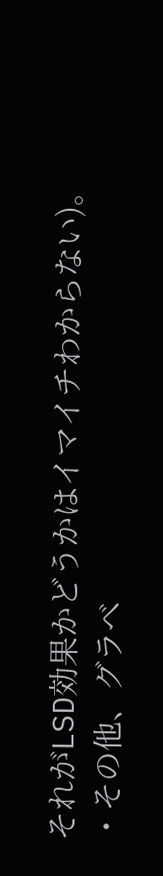それがLSD効果かどうかはイマイチわからない)。
・その他、グラベ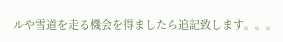ルや雪道を走る機会を得ましたら追記致します。。。